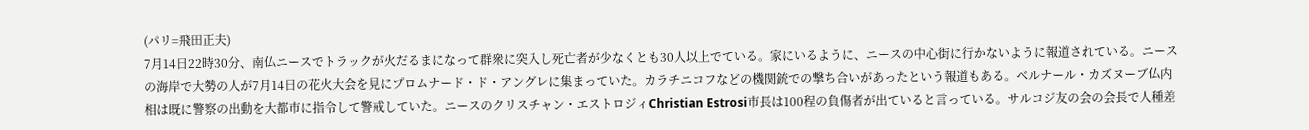(パリ=飛田正夫)
7月14日22時30分、南仏ニースでトラックが火だるまになって群衆に突入し死亡者が少なくとも30人以上でている。家にいるように、ニースの中心街に行かないように報道されている。ニースの海岸で大勢の人が7月14日の花火大会を見にプロムナード・ド・アングレに集まっていた。カラチニコフなどの機関銃での撃ち合いがあったという報道もある。ベルナール・カズヌーブ仏内相は既に警察の出動を大都市に指令して警戒していた。ニースのクリスチャン・エストロジィChristian Estrosi市長は100程の負傷者が出ていると言っている。サルコジ友の会の会長で人種差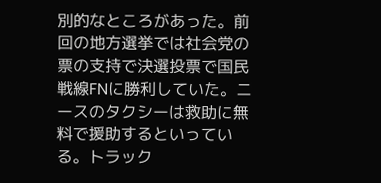別的なところがあった。前回の地方選挙では社会党の票の支持で決選投票で国民戦線FNに勝利していた。ニースのタクシーは救助に無料で援助するといっている。トラック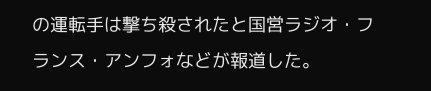の運転手は撃ち殺されたと国営ラジオ・フランス・アンフォなどが報道した。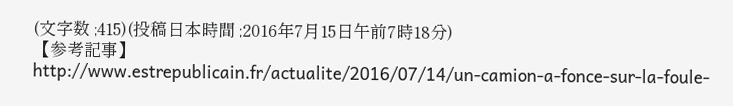(文字数 ;415)(投稿日本時間 ;2016年7月15日午前7時18分)
【参考記事】
http://www.estrepublicain.fr/actualite/2016/07/14/un-camion-a-fonce-sur-la-foule-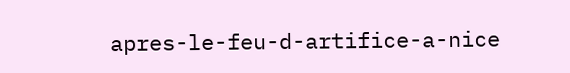apres-le-feu-d-artifice-a-nice